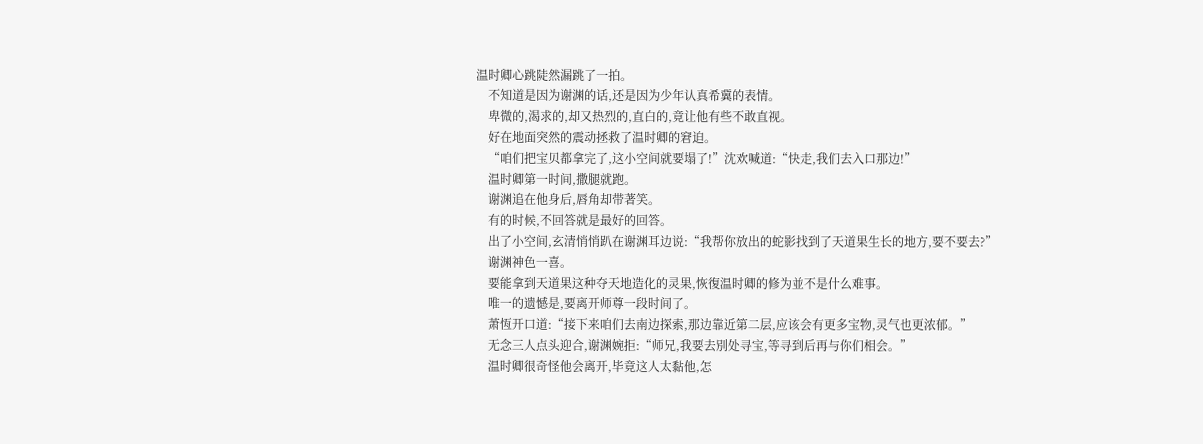温时卿心跳陡然漏跳了一拍。
    不知道是因为谢渊的话,还是因为少年认真希冀的表情。
    卑微的,渴求的,却又热烈的,直白的,竟让他有些不敢直视。
    好在地面突然的震动拯救了温时卿的窘迫。
    “咱们把宝贝都拿完了,这小空间就要塌了!”沈欢喊道:“快走,我们去入口那边!”
    温时卿第一时间,撒腿就跑。
    谢渊追在他身后,唇角却带著笑。
    有的时候,不回答就是最好的回答。
    出了小空间,玄清悄悄趴在谢渊耳边说:“我帮你放出的蛇影找到了天道果生长的地方,要不要去?”
    谢渊神色一喜。
    要能拿到天道果这种夺天地造化的灵果,恢復温时卿的修为並不是什么难事。
    唯一的遗憾是,要离开师尊一段时间了。
    萧恆开口道:“接下来咱们去南边探索,那边靠近第二层,应该会有更多宝物,灵气也更浓郁。”
    无念三人点头迎合,谢渊婉拒:“师兄,我要去別处寻宝,等寻到后再与你们相会。”
    温时卿很奇怪他会离开,毕竟这人太黏他,怎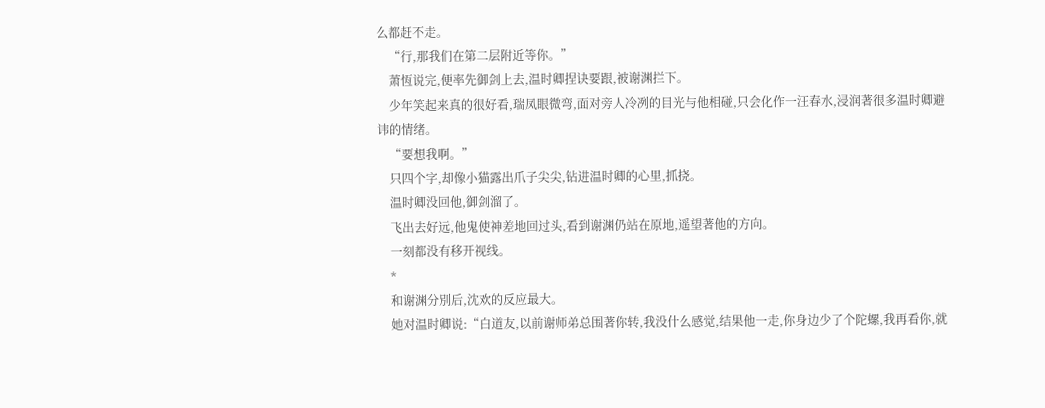么都赶不走。
    “行,那我们在第二层附近等你。”
    萧恆说完,便率先御剑上去,温时卿捏诀要跟,被谢渊拦下。
    少年笑起来真的很好看,瑞凤眼微弯,面对旁人冷冽的目光与他相碰,只会化作一汪春水,浸润著很多温时卿避讳的情绪。
    “要想我啊。”
    只四个字,却像小猫露出爪子尖尖,钻进温时卿的心里,抓挠。
    温时卿没回他,御剑溜了。
    飞出去好远,他鬼使神差地回过头,看到谢渊仍站在原地,遥望著他的方向。
    一刻都没有移开视线。
    *
    和谢渊分別后,沈欢的反应最大。
    她对温时卿说:“白道友,以前谢师弟总围著你转,我没什么感觉,结果他一走,你身边少了个陀螺,我再看你,就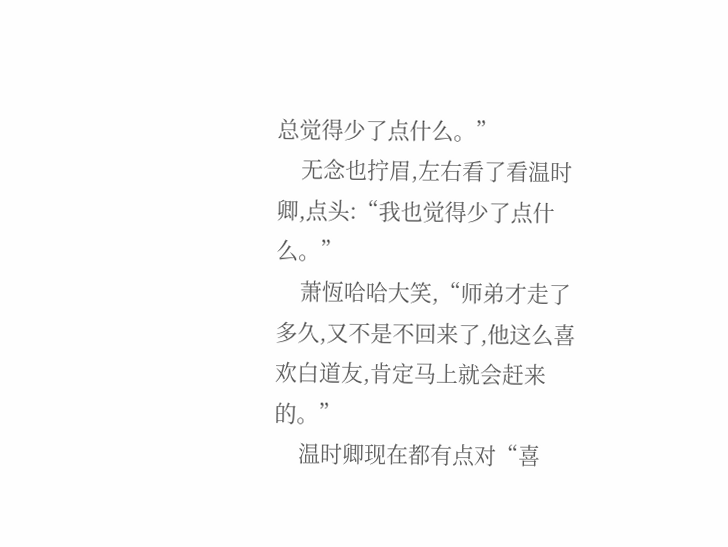总觉得少了点什么。”
    无念也拧眉,左右看了看温时卿,点头:“我也觉得少了点什么。”
    萧恆哈哈大笑,“师弟才走了多久,又不是不回来了,他这么喜欢白道友,肯定马上就会赶来的。”
    温时卿现在都有点对“喜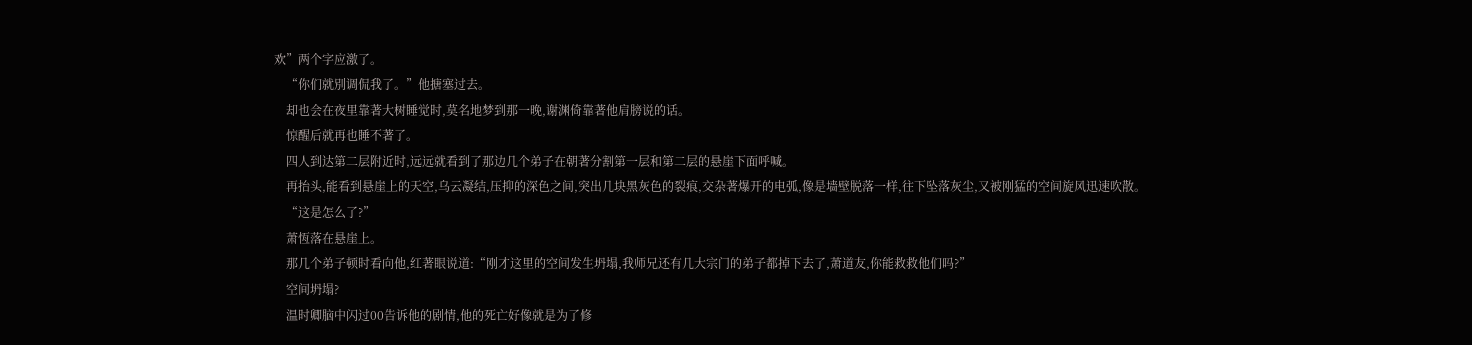欢”两个字应激了。
    “你们就別调侃我了。”他搪塞过去。
    却也会在夜里靠著大树睡觉时,莫名地梦到那一晚,谢渊倚靠著他肩膀说的话。
    惊醒后就再也睡不著了。
    四人到达第二层附近时,远远就看到了那边几个弟子在朝著分割第一层和第二层的悬崖下面呼喊。
    再抬头,能看到悬崖上的天空,乌云凝结,压抑的深色之间,突出几块黑灰色的裂痕,交杂著爆开的电弧,像是墙壁脱落一样,往下坠落灰尘,又被刚猛的空间旋风迅速吹散。
    “这是怎么了?”
    萧恆落在悬崖上。
    那几个弟子顿时看向他,红著眼说道:“刚才这里的空间发生坍塌,我师兄还有几大宗门的弟子都掉下去了,萧道友,你能救救他们吗?”
    空间坍塌?
    温时卿脑中闪过00告诉他的剧情,他的死亡好像就是为了修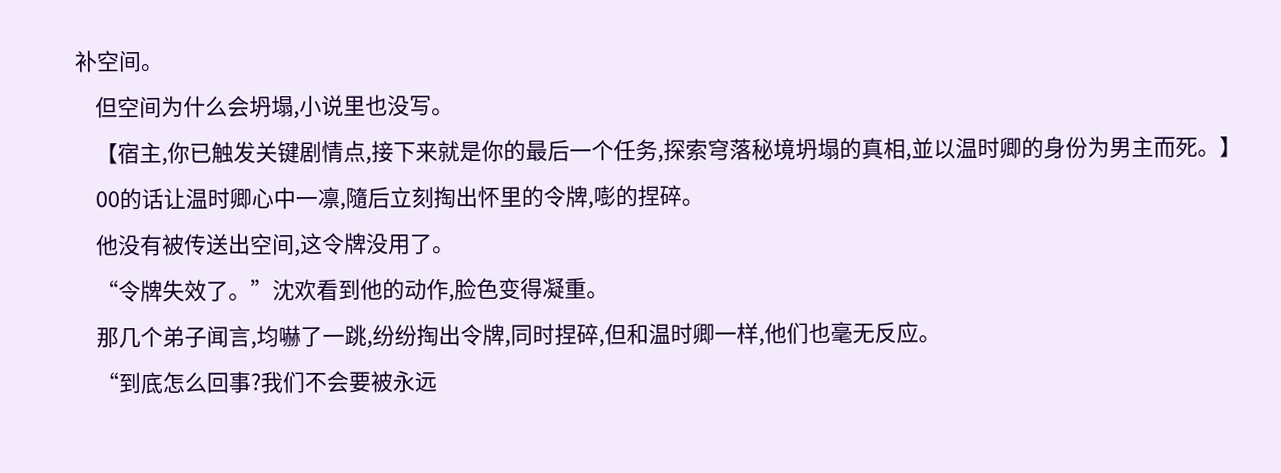补空间。
    但空间为什么会坍塌,小说里也没写。
    【宿主,你已触发关键剧情点,接下来就是你的最后一个任务,探索穹落秘境坍塌的真相,並以温时卿的身份为男主而死。】
    00的话让温时卿心中一凛,隨后立刻掏出怀里的令牌,嘭的捏碎。
    他没有被传送出空间,这令牌没用了。
    “令牌失效了。”沈欢看到他的动作,脸色变得凝重。
    那几个弟子闻言,均嚇了一跳,纷纷掏出令牌,同时捏碎,但和温时卿一样,他们也毫无反应。
    “到底怎么回事?我们不会要被永远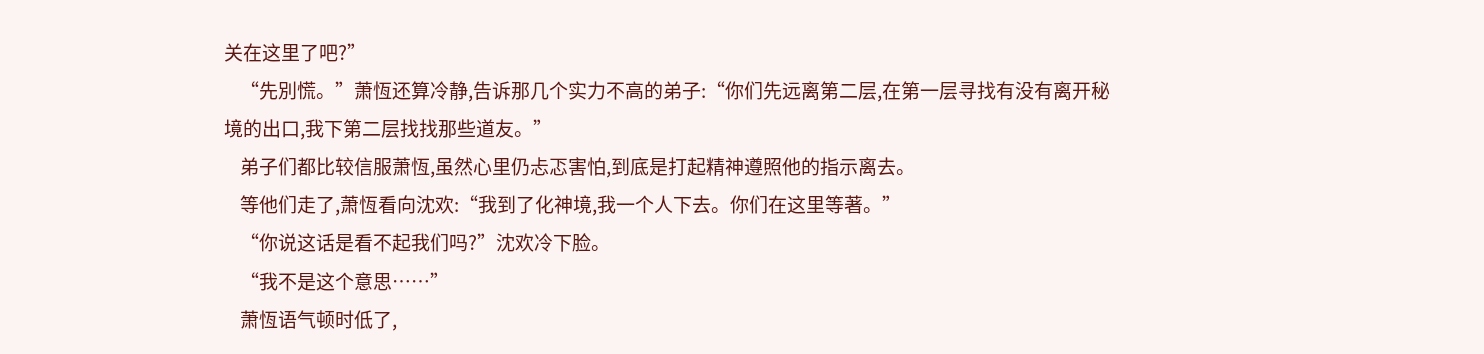关在这里了吧?”
    “先別慌。”萧恆还算冷静,告诉那几个实力不高的弟子:“你们先远离第二层,在第一层寻找有没有离开秘境的出口,我下第二层找找那些道友。”
    弟子们都比较信服萧恆,虽然心里仍忐忑害怕,到底是打起精神遵照他的指示离去。
    等他们走了,萧恆看向沈欢:“我到了化神境,我一个人下去。你们在这里等著。”
    “你说这话是看不起我们吗?”沈欢冷下脸。
    “我不是这个意思……”
    萧恆语气顿时低了,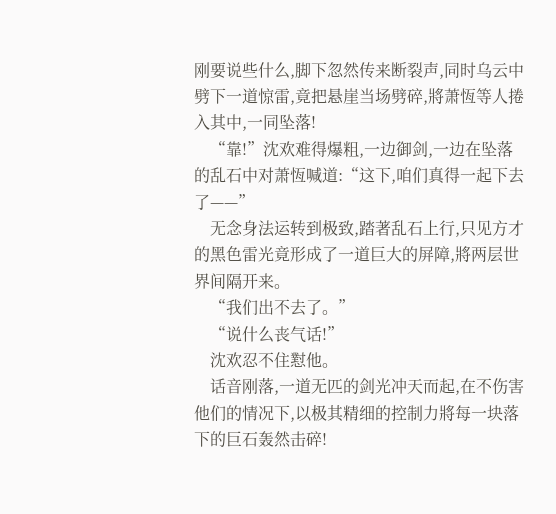刚要说些什么,脚下忽然传来断裂声,同时乌云中劈下一道惊雷,竟把悬崖当场劈碎,將萧恆等人捲入其中,一同坠落!
    “靠!”沈欢难得爆粗,一边御剑,一边在坠落的乱石中对萧恆喊道:“这下,咱们真得一起下去了——”
    无念身法运转到极致,踏著乱石上行,只见方才的黑色雷光竟形成了一道巨大的屏障,將两层世界间隔开来。
    “我们出不去了。”
    “说什么丧气话!”
    沈欢忍不住懟他。
    话音刚落,一道无匹的剑光冲天而起,在不伤害他们的情况下,以极其精细的控制力將每一块落下的巨石轰然击碎!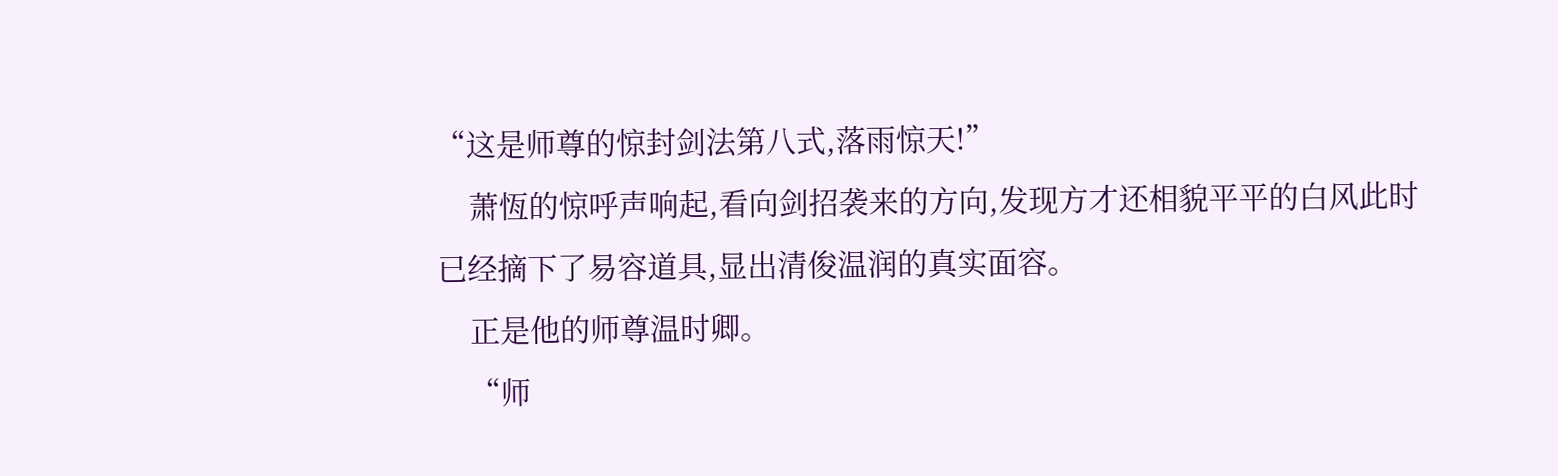“这是师尊的惊封剑法第八式,落雨惊天!”
    萧恆的惊呼声响起,看向剑招袭来的方向,发现方才还相貌平平的白风此时已经摘下了易容道具,显出清俊温润的真实面容。
    正是他的师尊温时卿。
    “师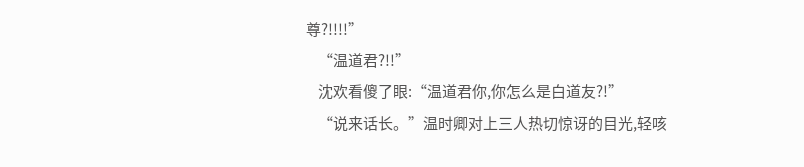尊?!!!!”
    “温道君?!!”
    沈欢看傻了眼:“温道君你,你怎么是白道友?!”
    “说来话长。”温时卿对上三人热切惊讶的目光,轻咳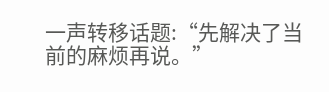一声转移话题:“先解决了当前的麻烦再说。”